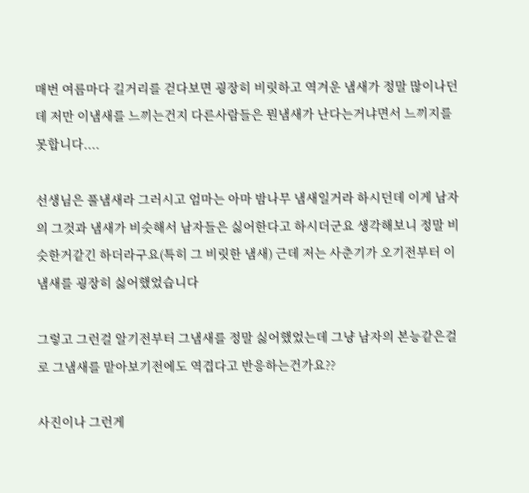매번 여름마다 길거리를 걷다보면 굉장히 비릿하고 역겨운 냄새가 정말 많이나던데 저만 이냄새를 느끼는건지 다른사람들은 뭔냄새가 난다는거냐면서 느끼지를 못합니다....

선생님은 풀냄새라 그러시고 엄마는 아마 밤나무 냄새일거라 하시던데 이게 남자의 그것과 냄새가 비슷해서 남자들은 싫어한다고 하시더군요 생각해보니 정말 비슷한거같긴 하더라구요(특히 그 비릿한 냄새) 근데 저는 사춘기가 오기전부터 이 냄새를 굉장히 싫어했었습니다

그렇고 그런걸 알기전부터 그냄새를 정말 싫어했었는데 그냥 남자의 본능같은걸로 그냄새를 맡아보기전에도 역겹다고 반응하는건가요??

사진이나 그런게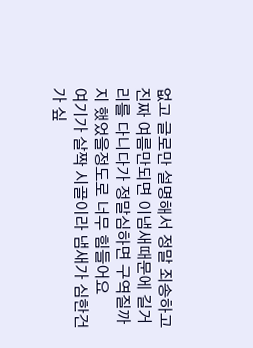없고 글로만 설명해서 정말 죄송하고 진짜 여름만되면 이냄새때문에 길거리를 다니다가 정말심하면 구역질까지 했었을정도로 너무 힘들어요
여기가 살짝 시골이라 냄새가 심한건가 싶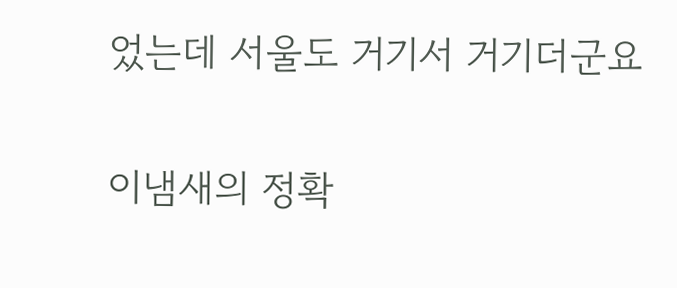었는데 서울도 거기서 거기더군요

이냄새의 정확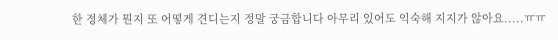한 정체가 뭔지 또 어떻게 견디는지 정말 궁금합니다 아무리 있어도 익숙해 지지가 않아요.....ㅠㅠ